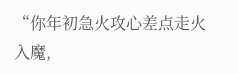“你年初急火攻心差点走火入魔,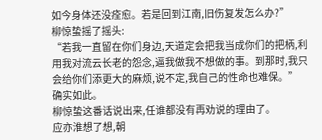如今身体还没痊愈。若是回到江南,旧伤复发怎么办?”
柳惊蛰摇了摇头:
“若我一直留在你们身边,天道定会把我当成你们的把柄,利用我对流云长老的怨念,逼我做我不想做的事。到那时,我只会给你们添更大的麻烦,说不定,我自己的性命也难保。”
确实如此。
柳惊蛰这番话说出来,任谁都没有再劝说的理由了。
应亦淮想了想,朝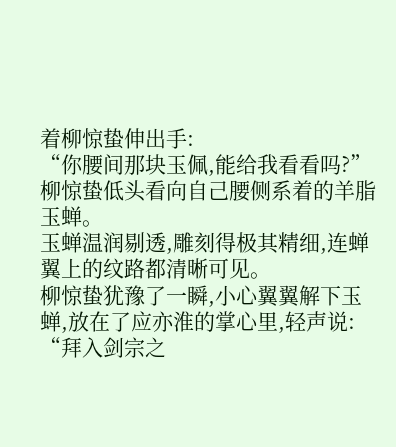着柳惊蛰伸出手:
“你腰间那块玉佩,能给我看看吗?”
柳惊蛰低头看向自己腰侧系着的羊脂玉蝉。
玉蝉温润剔透,雕刻得极其精细,连蝉翼上的纹路都清晰可见。
柳惊蛰犹豫了一瞬,小心翼翼解下玉蝉,放在了应亦淮的掌心里,轻声说:
“拜入剑宗之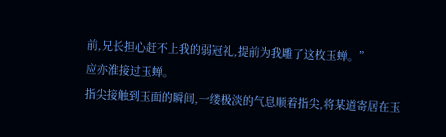前,兄长担心赶不上我的弱冠礼,提前为我雕了这枚玉蝉。”
应亦淮接过玉蝉。
指尖接触到玉面的瞬间,一缕极淡的气息顺着指尖,将某道寄居在玉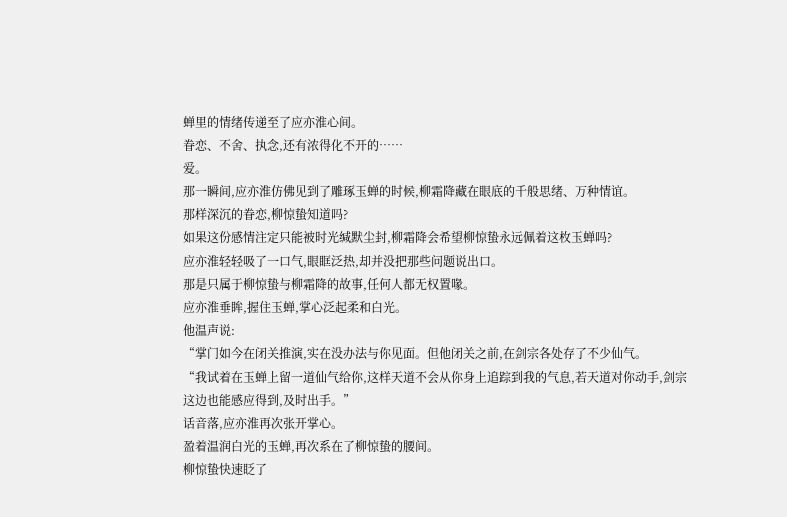蝉里的情绪传递至了应亦淮心间。
眷恋、不舍、执念,还有浓得化不开的……
爱。
那一瞬间,应亦淮仿佛见到了雕琢玉蝉的时候,柳霜降藏在眼底的千般思绪、万种情谊。
那样深沉的眷恋,柳惊蛰知道吗?
如果这份感情注定只能被时光缄默尘封,柳霜降会希望柳惊蛰永远佩着这枚玉蝉吗?
应亦淮轻轻吸了一口气,眼眶泛热,却并没把那些问题说出口。
那是只属于柳惊蛰与柳霜降的故事,任何人都无权置喙。
应亦淮垂眸,握住玉蝉,掌心泛起柔和白光。
他温声说:
“掌门如今在闭关推演,实在没办法与你见面。但他闭关之前,在剑宗各处存了不少仙气。
“我试着在玉蝉上留一道仙气给你,这样天道不会从你身上追踪到我的气息,若天道对你动手,剑宗这边也能感应得到,及时出手。”
话音落,应亦淮再次张开掌心。
盈着温润白光的玉蝉,再次系在了柳惊蛰的腰间。
柳惊蛰快速眨了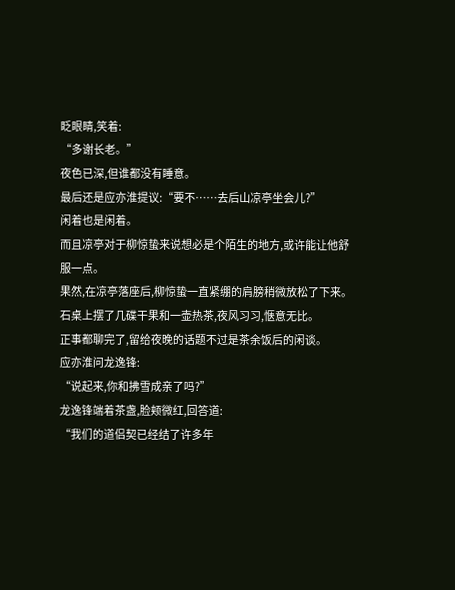眨眼睛,笑着:
“多谢长老。”
夜色已深,但谁都没有睡意。
最后还是应亦淮提议:“要不……去后山凉亭坐会儿?”
闲着也是闲着。
而且凉亭对于柳惊蛰来说想必是个陌生的地方,或许能让他舒服一点。
果然,在凉亭落座后,柳惊蛰一直紧绷的肩膀稍微放松了下来。
石桌上摆了几碟干果和一壶热茶,夜风习习,惬意无比。
正事都聊完了,留给夜晚的话题不过是茶余饭后的闲谈。
应亦淮问龙逸锋:
“说起来,你和拂雪成亲了吗?”
龙逸锋端着茶盏,脸颊微红,回答道:
“我们的道侣契已经结了许多年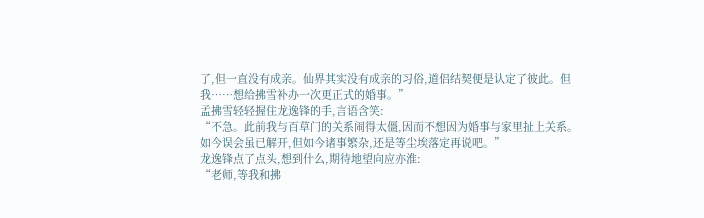了,但一直没有成亲。仙界其实没有成亲的习俗,道侣结契便是认定了彼此。但我……想给拂雪补办一次更正式的婚事。”
孟拂雪轻轻握住龙逸锋的手,言语含笑:
“不急。此前我与百草门的关系闹得太僵,因而不想因为婚事与家里扯上关系。如今误会虽已解开,但如今诸事繁杂,还是等尘埃落定再说吧。”
龙逸锋点了点头,想到什么,期待地望向应亦淮:
“老师,等我和拂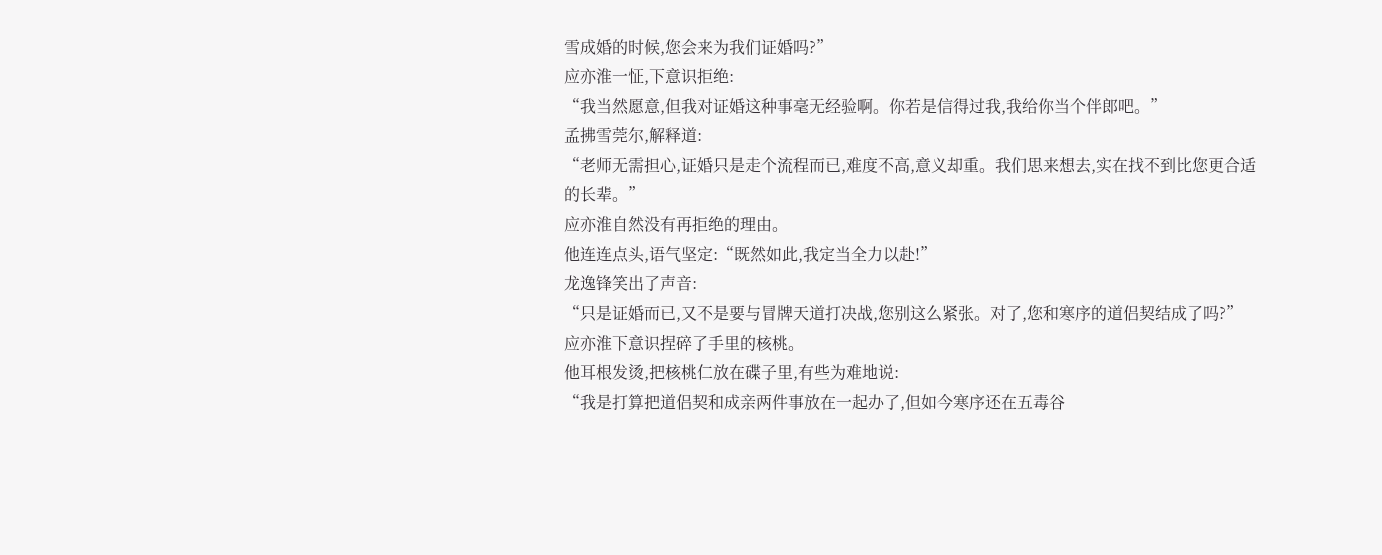雪成婚的时候,您会来为我们证婚吗?”
应亦淮一怔,下意识拒绝:
“我当然愿意,但我对证婚这种事毫无经验啊。你若是信得过我,我给你当个伴郎吧。”
孟拂雪莞尔,解释道:
“老师无需担心,证婚只是走个流程而已,难度不高,意义却重。我们思来想去,实在找不到比您更合适的长辈。”
应亦淮自然没有再拒绝的理由。
他连连点头,语气坚定:“既然如此,我定当全力以赴!”
龙逸锋笑出了声音:
“只是证婚而已,又不是要与冒牌天道打决战,您别这么紧张。对了,您和寒序的道侣契结成了吗?”
应亦淮下意识捏碎了手里的核桃。
他耳根发烫,把核桃仁放在碟子里,有些为难地说:
“我是打算把道侣契和成亲两件事放在一起办了,但如今寒序还在五毒谷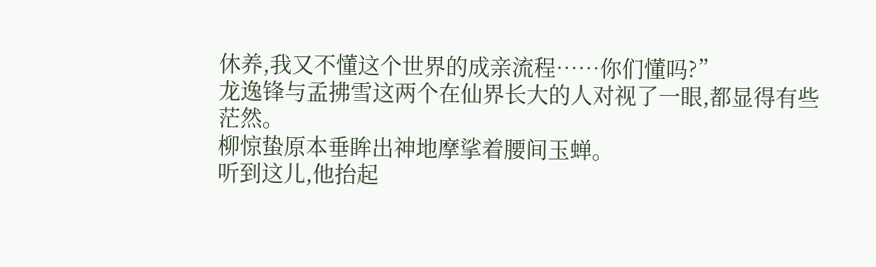休养,我又不懂这个世界的成亲流程……你们懂吗?”
龙逸锋与孟拂雪这两个在仙界长大的人对视了一眼,都显得有些茫然。
柳惊蛰原本垂眸出神地摩挲着腰间玉蝉。
听到这儿,他抬起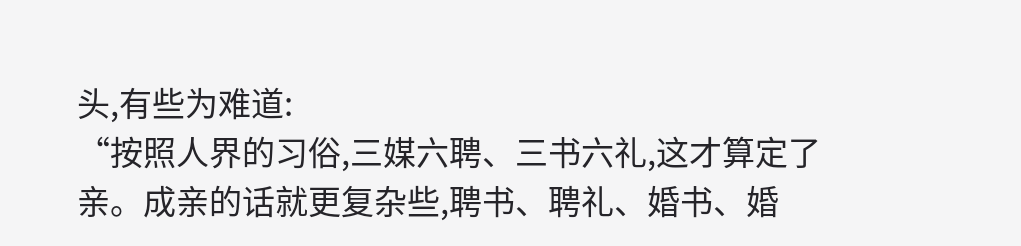头,有些为难道:
“按照人界的习俗,三媒六聘、三书六礼,这才算定了亲。成亲的话就更复杂些,聘书、聘礼、婚书、婚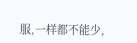服,一样都不能少,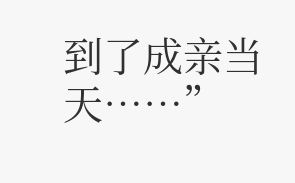到了成亲当天……”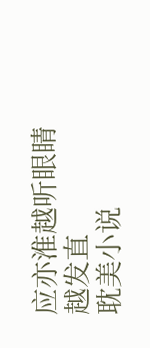应亦淮越听眼睛越发直
耽美小说